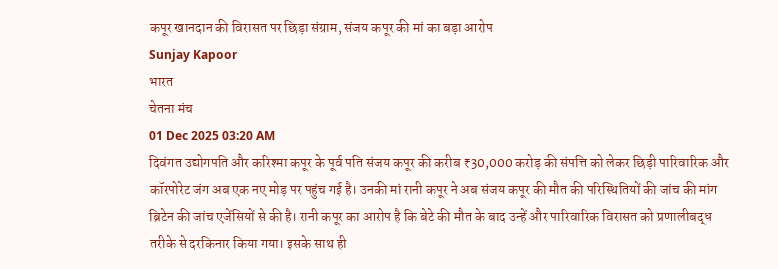कपूर खानदान की विरासत पर छिड़ा संग्राम, संजय कपूर की मां का बड़ा आरोप
Sunjay Kapoor
भारत
चेतना मंच
01 Dec 2025 03:20 AM
दिवंगत उद्योगपति और करिश्मा कपूर के पूर्व पति संजय कपूर की करीब ₹30,000 करोड़ की संपत्ति को लेकर छिड़ी पारिवारिक और कॉरपोरेट जंग अब एक नए मोड़ पर पहुंच गई है। उनकी मां रानी कपूर ने अब संजय कपूर की मौत की परिस्थितियों की जांच की मांग ब्रिटेन की जांच एजेंसियों से की है। रानी कपूर का आरोप है कि बेटे की मौत के बाद उन्हें और पारिवारिक विरासत को प्रणालीबद्ध तरीके से दरकिनार किया गया। इसके साथ ही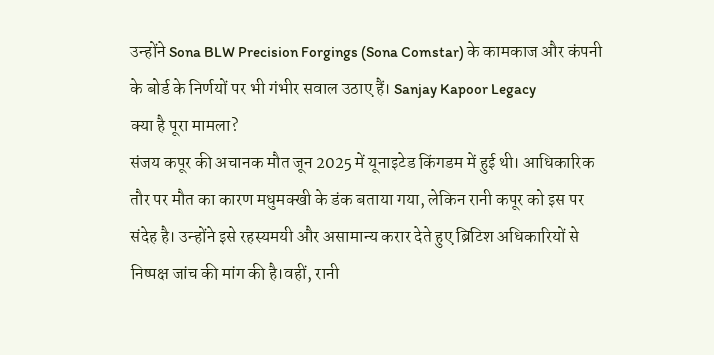उन्होंने Sona BLW Precision Forgings (Sona Comstar) के कामकाज और कंपनी के बोर्ड के निर्णयों पर भी गंभीर सवाल उठाए हैं। Sanjay Kapoor Legacy
क्या है पूरा मामला?
संजय कपूर की अचानक मौत जून 2025 में यूनाइटेड किंगडम में हुई थी। आधिकारिक तौर पर मौत का कारण मधुमक्खी के डंक बताया गया, लेकिन रानी कपूर को इस पर संदेह है। उन्होंने इसे रहस्यमयी और असामान्य करार देते हुए ब्रिटिश अधिकारियों से निष्पक्ष जांच की मांग की है।वहीं, रानी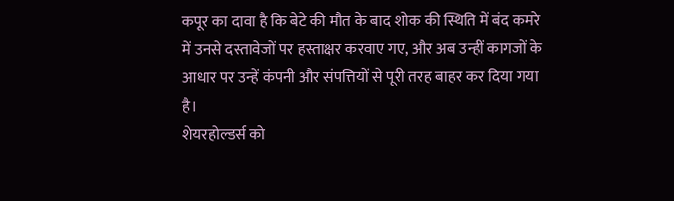कपूर का दावा है कि बेटे की मौत के बाद शोक की स्थिति में बंद कमरे में उनसे दस्तावेजों पर हस्ताक्षर करवाए गए, और अब उन्हीं कागजों के आधार पर उन्हें कंपनी और संपत्तियों से पूरी तरह बाहर कर दिया गया है।
शेयरहोल्डर्स को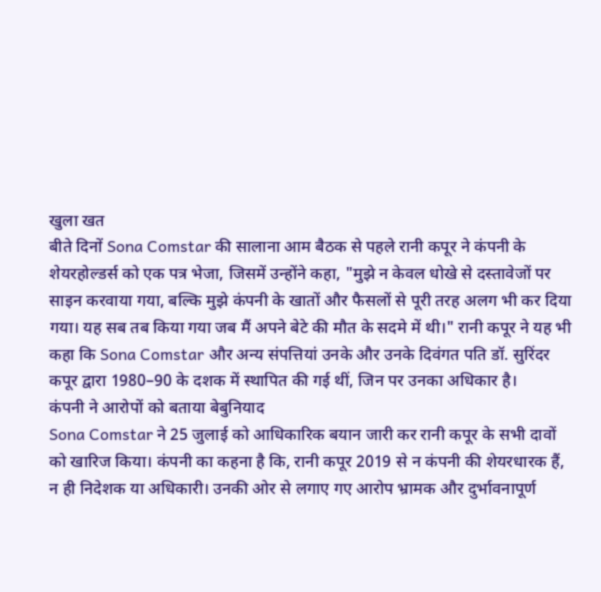खुला खत
बीते दिनों Sona Comstar की सालाना आम बैठक से पहले रानी कपूर ने कंपनी के शेयरहोल्डर्स को एक पत्र भेजा, जिसमें उन्होंने कहा, "मुझे न केवल धोखे से दस्तावेजों पर साइन करवाया गया, बल्कि मुझे कंपनी के खातों और फैसलों से पूरी तरह अलग भी कर दिया गया। यह सब तब किया गया जब मैं अपने बेटे की मौत के सदमे में थी।" रानी कपूर ने यह भी कहा कि Sona Comstar और अन्य संपत्तियां उनके और उनके दिवंगत पति डॉ. सुरिंदर कपूर द्वारा 1980–90 के दशक में स्थापित की गई थीं, जिन पर उनका अधिकार है।
कंपनी ने आरोपों को बताया बेबुनियाद
Sona Comstar ने 25 जुलाई को आधिकारिक बयान जारी कर रानी कपूर के सभी दावों को खारिज किया। कंपनी का कहना है कि, रानी कपूर 2019 से न कंपनी की शेयरधारक हैं, न ही निदेशक या अधिकारी। उनकी ओर से लगाए गए आरोप भ्रामक और दुर्भावनापूर्ण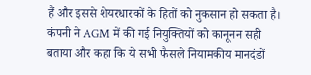हैं और इससे शेयरधारकों के हितों को नुकसान हो सकता है। कंपनी ने AGM में की गई नियुक्तियों को कानूनन सही बताया और कहा कि ये सभी फैसले नियामकीय मानदंडों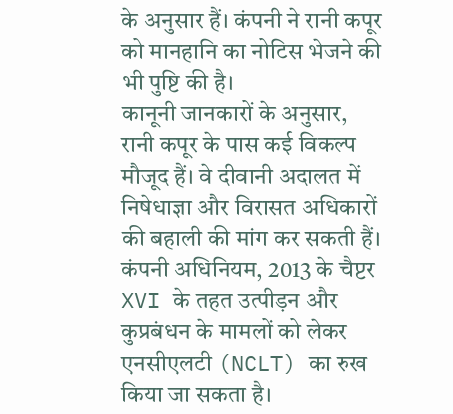के अनुसार हैं। कंपनी ने रानी कपूर को मानहानि का नोटिस भेजने की भी पुष्टि की है।
कानूनी जानकारों के अनुसार, रानी कपूर के पास कई विकल्प मौजूद हैं। वे दीवानी अदालत में निषेधाज्ञा और विरासत अधिकारों की बहाली की मांग कर सकती हैं। कंपनी अधिनियम, 2013 के चैप्टर XVI के तहत उत्पीड़न और कुप्रबंधन के मामलों को लेकर एनसीएलटी (NCLT) का रुख किया जा सकता है।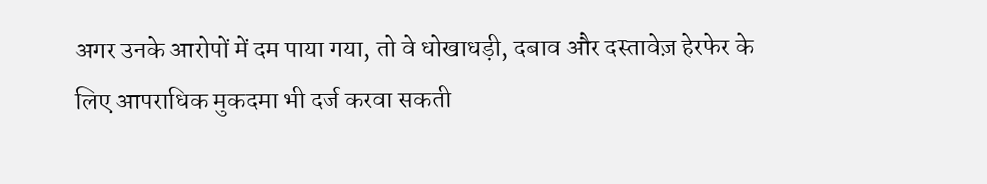अगर उनके आरोपों में दम पाया गया, तो वे धोखाधड़ी, दबाव और दस्तावेज़ हेरफेर के लिए आपराधिक मुकदमा भी दर्ज करवा सकती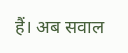हैं। अब सवाल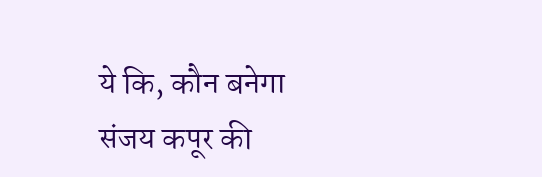ये कि, कौन बनेगा संजय कपूर की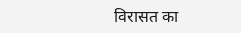विरासत का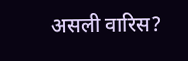असली वारिस?